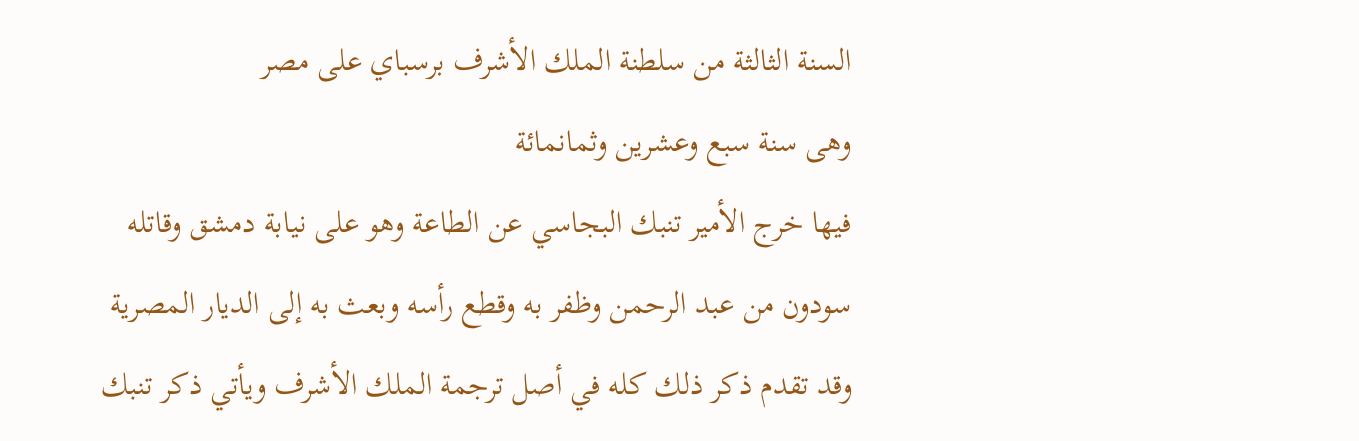السنة الثالثة من سلطنة الملك الأشرف برسباي على مصر
وهى سنة سبع وعشرين وثمانمائة
فيها خرج الأمير تنبك البجاسي عن الطاعة وهو على نيابة دمشق وقاتله سودون من عبد الرحمن وظفر به وقطع رأسه وبعث به إلى الديار المصرية وقد تقدم ذكر ذلك كله في أصل ترجمة الملك الأشرف ويأتي ذكر تنبك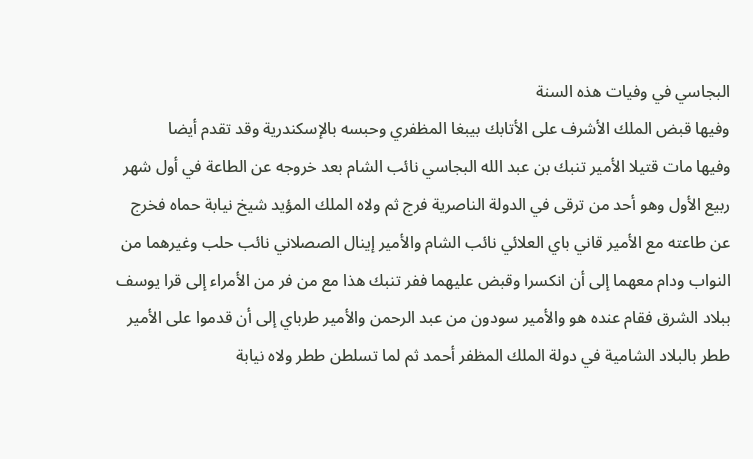البجاسي في وفيات هذه السنة
وفيها قبض الملك الأشرف على الأتابك بيبغا المظفري وحبسه بالإسكندرية وقد تقدم أيضا
وفيها مات قتيلا الأمير تنبك بن عبد الله البجاسي نائب الشام بعد خروجه عن الطاعة في أول شهر ربيع الأول وهو أحد من ترقى في الدولة الناصرية فرج ثم ولاه الملك المؤيد شيخ نيابة حماه فخرج عن طاعته مع الأمير قاني باي العلائي نائب الشام والأمير إينال الصصلاني نائب حلب وغيرهما من النواب ودام معهما إلى أن انكسرا وقبض عليهما ففر تنبك هذا مع من فر من الأمراء إلى قرا يوسف ببلاد الشرق فقام عنده هو والأمير سودون من عبد الرحمن والأمير طرباي إلى أن قدموا على الأمير ططر بالبلاد الشامية في دولة الملك المظفر أحمد ثم لما تسلطن ططر ولاه نيابة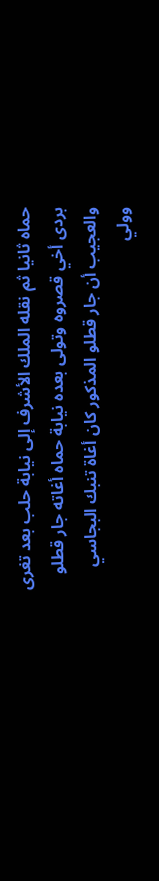حماه ثانيا ثم نقله الملك الأشرف إلى نيابة حلب بعد تغرى بردى أخي قصروه وتولى بعده نيابة حماه أغاته جار قطلو
والعجيب أن جار قطلو المذكور كان أغاة تنبك البجاسي وولي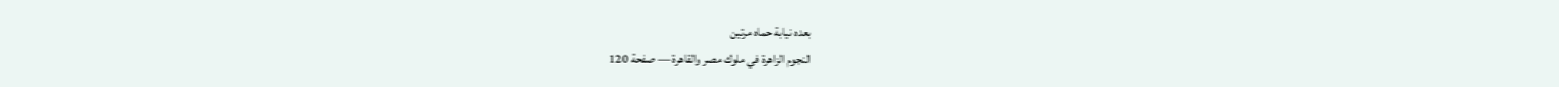بعده نيابة حماه مرتين
النجوم الزاهرة في ملوك مصر والقاهرة — صفحة 120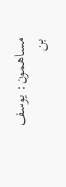مساهمون: يوسف بن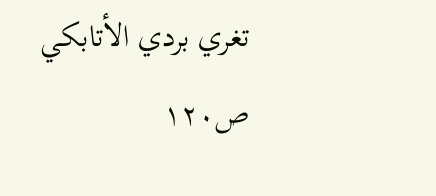تغري بردي الأتابكي
ص١٢٠